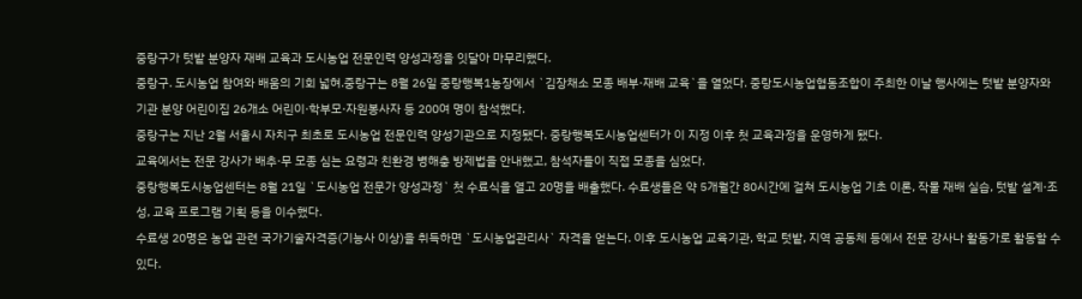중랑구가 텃밭 분양자 재배 교육과 도시농업 전문인력 양성과정을 잇달아 마무리했다.
중랑구. 도시농업 참여와 배움의 기회 넓혀.중랑구는 8월 26일 중랑행복1농장에서 `김장채소 모종 배부·재배 교육`을 열었다. 중랑도시농업협동조합이 주최한 이날 행사에는 텃밭 분양자와 기관 분양 어린이집 26개소 어린이·학부모·자원봉사자 등 200여 명이 참석했다.
중랑구는 지난 2월 서울시 자치구 최초로 도시농업 전문인력 양성기관으로 지정됐다. 중랑행복도시농업센터가 이 지정 이후 첫 교육과정을 운영하게 됐다.
교육에서는 전문 강사가 배추·무 모종 심는 요령과 친환경 병해충 방제법을 안내했고, 참석자들이 직접 모종을 심었다.
중랑행복도시농업센터는 8월 21일 `도시농업 전문가 양성과정` 첫 수료식을 열고 20명을 배출했다. 수료생들은 약 5개월간 80시간에 걸쳐 도시농업 기초 이론, 작물 재배 실습, 텃밭 설계·조성, 교육 프로그램 기획 등을 이수했다.
수료생 20명은 농업 관련 국가기술자격증(기능사 이상)을 취득하면 `도시농업관리사` 자격을 얻는다. 이후 도시농업 교육기관, 학교 텃밭, 지역 공동체 등에서 전문 강사나 활동가로 활동할 수 있다.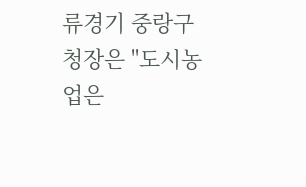류경기 중랑구청장은 "도시농업은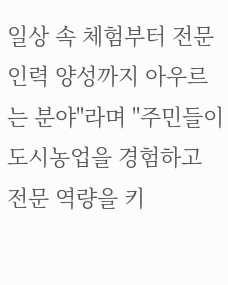일상 속 체험부터 전문인력 양성까지 아우르는 분야"라며 "주민들이 도시농업을 경험하고 전문 역량을 키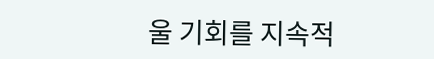울 기회를 지속적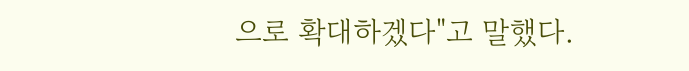으로 확대하겠다"고 말했다.